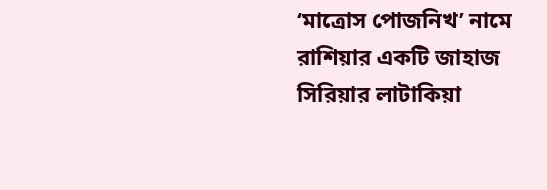‘মাত্রোস পোজনিখ’ নামে রাশিয়ার একটি জাহাজ সিরিয়ার লাটাকিয়া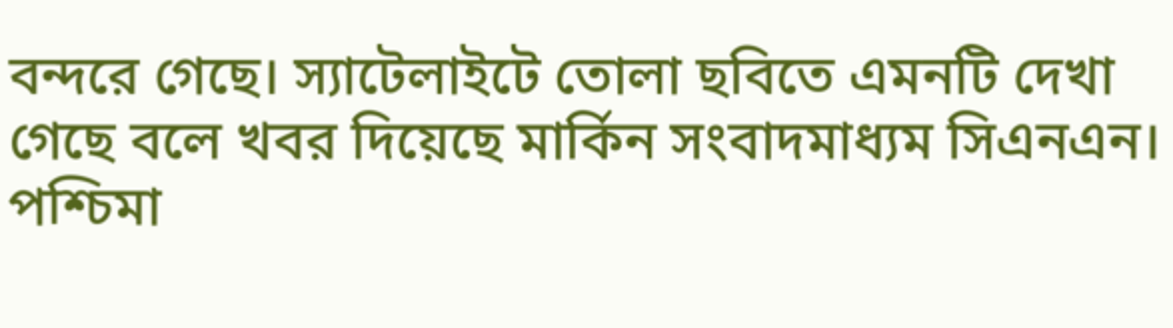বন্দরে গেছে। স্যাটেলাইটে তোলা ছবিতে এমনটি দেখা গেছে বলে খবর দিয়েছে মার্কিন সংবাদমাধ্যম সিএনএন।
পশ্চিমা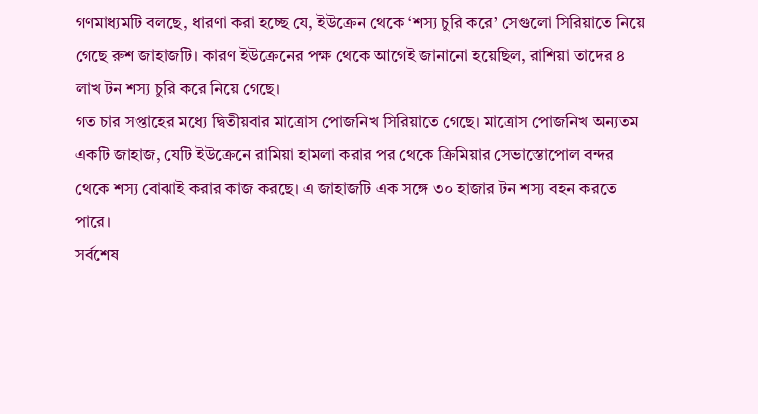গণমাধ্যমটি বলছে, ধারণা করা হচ্ছে যে, ইউক্রেন থেকে ‘শস্য চুরি করে’ সেগুলো সিরিয়াতে নিয়ে গেছে রুশ জাহাজটি। কারণ ইউক্রেনের পক্ষ থেকে আগেই জানানো হয়েছিল, রাশিয়া তাদের ৪ লাখ টন শস্য চুরি করে নিয়ে গেছে।
গত চার সপ্তাহের মধ্যে দ্বিতীয়বার মাত্রোস পোজনিখ সিরিয়াতে গেছে। মাত্রোস পোজনিখ অন্যতম একটি জাহাজ, যেটি ইউক্রেনে রামিয়া হামলা করার পর থেকে ক্রিমিয়ার সেভাস্তোপোল বন্দর থেকে শস্য বোঝাই করার কাজ করছে। এ জাহাজটি এক সঙ্গে ৩০ হাজার টন শস্য বহন করতে পারে।
সর্বশেষ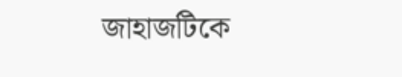জাহাজটিকে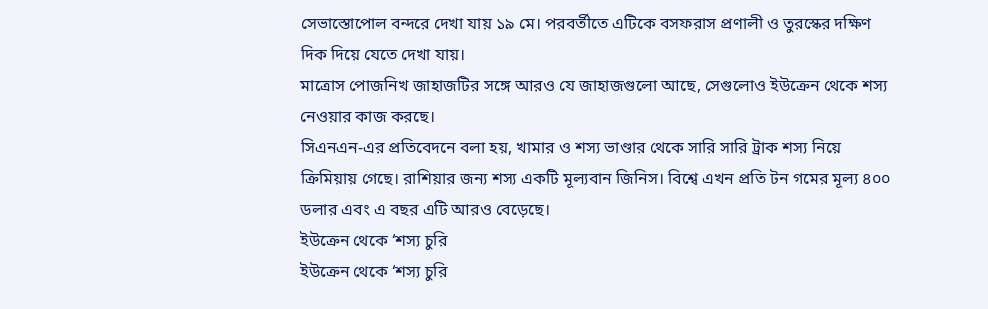সেভাস্তোপোল বন্দরে দেখা যায় ১৯ মে। পরবর্তীতে এটিকে বসফরাস প্রণালী ও তুরস্কের দক্ষিণ দিক দিয়ে যেতে দেখা যায়।
মাত্রোস পোজনিখ জাহাজটির সঙ্গে আরও যে জাহাজগুলো আছে, সেগুলোও ইউক্রেন থেকে শস্য নেওয়ার কাজ করছে।
সিএনএন-এর প্রতিবেদনে বলা হয়, খামার ও শস্য ভাণ্ডার থেকে সারি সারি ট্রাক শস্য নিয়ে ক্রিমিয়ায় গেছে। রাশিয়ার জন্য শস্য একটি মূল্যবান জিনিস। বিশ্বে এখন প্রতি টন গমের মূল্য ৪০০ ডলার এবং এ বছর এটি আরও বেড়েছে।
ইউক্রেন থেকে ‘শস্য চুরি
ইউক্রেন থেকে ‘শস্য চুরি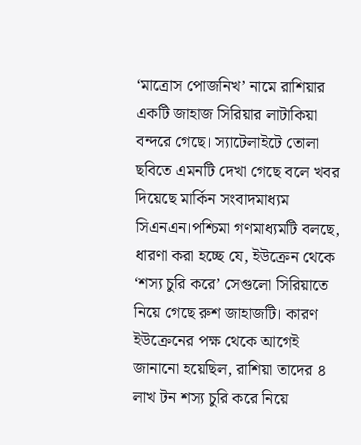‘মাত্রোস পোজনিখ’ নামে রাশিয়ার একটি জাহাজ সিরিয়ার লাটাকিয়া বন্দরে গেছে। স্যাটেলাইটে তোলা ছবিতে এমনটি দেখা গেছে বলে খবর দিয়েছে মার্কিন সংবাদমাধ্যম সিএনএন।পশ্চিমা গণমাধ্যমটি বলছে, ধারণা করা হচ্ছে যে, ইউক্রেন থেকে ‘শস্য চুরি করে’ সেগুলো সিরিয়াতে নিয়ে গেছে রুশ জাহাজটি। কারণ ইউক্রেনের পক্ষ থেকে আগেই জানানো হয়েছিল, রাশিয়া তাদের ৪ লাখ টন শস্য চুরি করে নিয়ে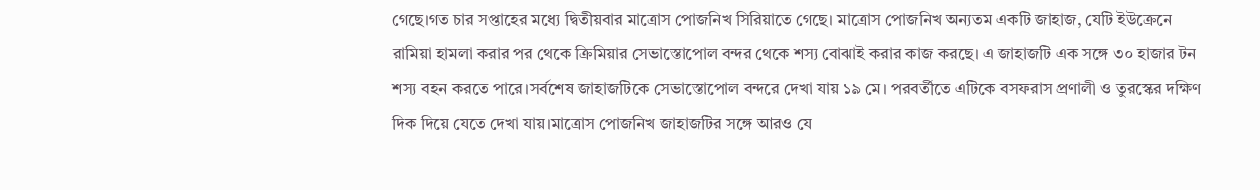গেছে।গত চার সপ্তাহের মধ্যে দ্বিতীয়বার মাত্রোস পোজনিখ সিরিয়াতে গেছে। মাত্রোস পোজনিখ অন্যতম একটি জাহাজ, যেটি ইউক্রেনে রামিয়া হামলা করার পর থেকে ক্রিমিয়ার সেভাস্তোপোল বন্দর থেকে শস্য বোঝাই করার কাজ করছে। এ জাহাজটি এক সঙ্গে ৩০ হাজার টন শস্য বহন করতে পারে।সর্বশেষ জাহাজটিকে সেভাস্তোপোল বন্দরে দেখা যায় ১৯ মে। পরবর্তীতে এটিকে বসফরাস প্রণালী ও তুরস্কের দক্ষিণ
দিক দিয়ে যেতে দেখা যায়।মাত্রোস পোজনিখ জাহাজটির সঙ্গে আরও যে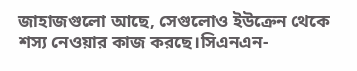জাহাজগুলো আছে, সেগুলোও ইউক্রেন থেকে শস্য নেওয়ার কাজ করছে।সিএনএন-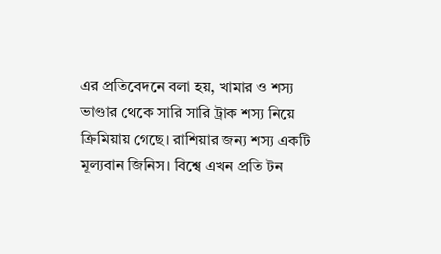এর প্রতিবেদনে বলা হয়, খামার ও শস্য ভাণ্ডার থেকে সারি সারি ট্রাক শস্য নিয়ে ক্রিমিয়ায় গেছে। রাশিয়ার জন্য শস্য একটি মূল্যবান জিনিস। বিশ্বে এখন প্রতি টন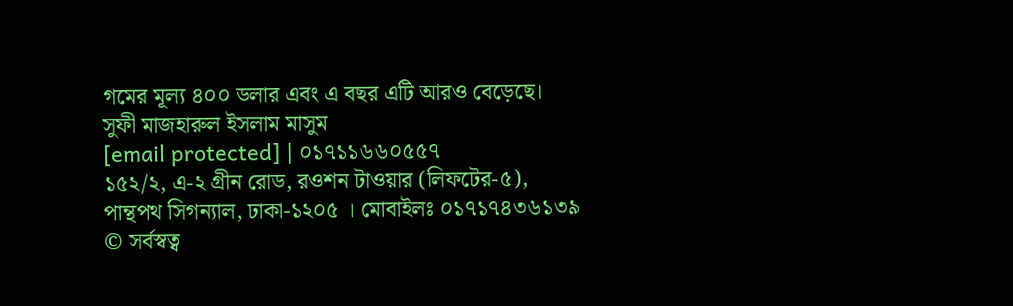গমের মূল্য ৪০০ ডলার এবং এ বছর এটি আরও বেড়েছে।
সুফী মাজহারুল ইসলাম মাসুম
[email protected] | ০১৭১১৬৬০৫৫৭
১৫২/২, এ-২ গ্রীন রোড, রওশন টাওয়ার (লিফটের-৫),
পান্থপথ সিগন্যাল, ঢাকা-১২০৫ । মোবাইলঃ ০১৭১৭৪৩৬১৩৯
© সর্বস্বত্ব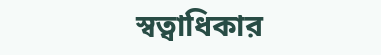স্বত্বাধিকার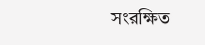সংরক্ষিত